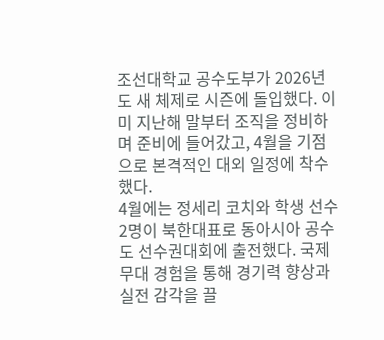조선대학교 공수도부가 2026년도 새 체제로 시즌에 돌입했다. 이미 지난해 말부터 조직을 정비하며 준비에 들어갔고, 4월을 기점으로 본격적인 대외 일정에 착수했다.
4월에는 정세리 코치와 학생 선수 2명이 북한대표로 동아시아 공수도 선수권대회에 출전했다. 국제 무대 경험을 통해 경기력 향상과 실전 감각을 끌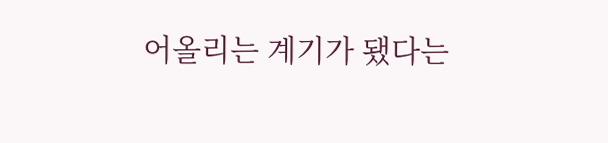어올리는 계기가 됐다는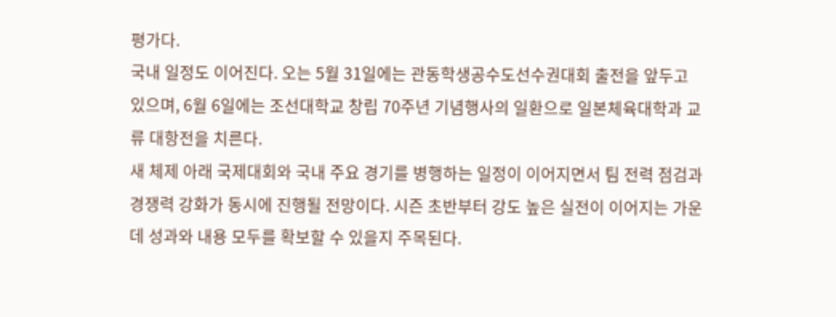평가다.
국내 일정도 이어진다. 오는 5월 31일에는 관동학생공수도선수권대회 출전을 앞두고 있으며, 6월 6일에는 조선대학교 창립 70주년 기념행사의 일환으로 일본체육대학과 교류 대항전을 치른다.
새 체제 아래 국제대회와 국내 주요 경기를 병행하는 일정이 이어지면서 팀 전력 점검과 경쟁력 강화가 동시에 진행될 전망이다. 시즌 초반부터 강도 높은 실전이 이어지는 가운데 성과와 내용 모두를 확보할 수 있을지 주목된다.